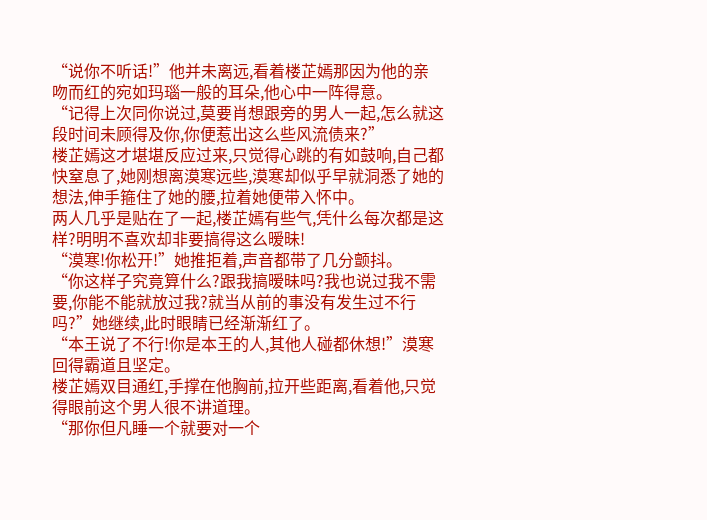“说你不听话!”他并未离远,看着楼芷嫣那因为他的亲吻而红的宛如玛瑙一般的耳朵,他心中一阵得意。
“记得上次同你说过,莫要肖想跟旁的男人一起,怎么就这段时间未顾得及你,你便惹出这么些风流债来?”
楼芷嫣这才堪堪反应过来,只觉得心跳的有如鼓响,自己都快窒息了,她刚想离漠寒远些,漠寒却似乎早就洞悉了她的想法,伸手箍住了她的腰,拉着她便带入怀中。
两人几乎是贴在了一起,楼芷嫣有些气,凭什么每次都是这样?明明不喜欢却非要搞得这么暧昧!
“漠寒!你松开!”她推拒着,声音都带了几分颤抖。
“你这样子究竟算什么?跟我搞暧昧吗?我也说过我不需要,你能不能就放过我?就当从前的事没有发生过不行吗?”她继续,此时眼睛已经渐渐红了。
“本王说了不行!你是本王的人,其他人碰都休想!”漠寒回得霸道且坚定。
楼芷嫣双目通红,手撑在他胸前,拉开些距离,看着他,只觉得眼前这个男人很不讲道理。
“那你但凡睡一个就要对一个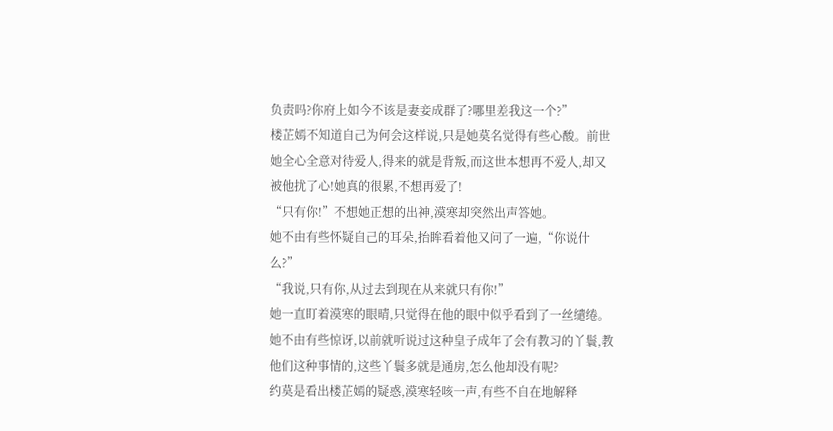负责吗?你府上如今不该是妻妾成群了?哪里差我这一个?”
楼芷嫣不知道自己为何会这样说,只是她莫名觉得有些心酸。前世她全心全意对待爱人,得来的就是背叛,而这世本想再不爱人,却又被他扰了心!她真的很累,不想再爱了!
“只有你!”不想她正想的出神,漠寒却突然出声答她。
她不由有些怀疑自己的耳朵,抬眸看着他又问了一遍,“你说什么?”
“我说,只有你,从过去到现在从来就只有你!”
她一直盯着漠寒的眼晴,只觉得在他的眼中似乎看到了一丝缱绻。
她不由有些惊讶,以前就听说过这种皇子成年了会有教习的丫鬟,教他们这种事情的,这些丫鬟多就是通房,怎么他却没有呢?
约莫是看出楼芷嫣的疑惑,漠寒轻咳一声,有些不自在地解释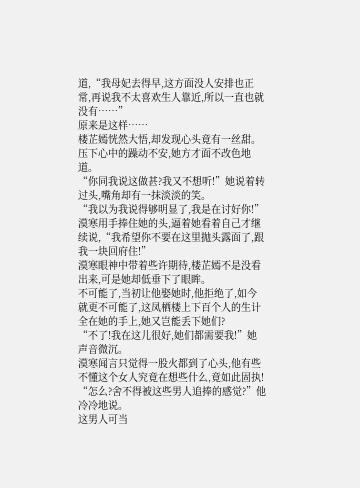道,“我母妃去得早,这方面没人安排也正常,再说我不太喜欢生人靠近,所以一直也就没有……”
原来是这样……
楼芷嫣恍然大悟,却发现心头竟有一丝甜。压下心中的躁动不安,她方才面不改色地道。
“你同我说这做甚?我又不想听!”她说着转过头,嘴角却有一抹淡淡的笑。
“我以为我说得够明显了,我是在讨好你!”漠寒用手捧住她的头,逼着她看着自己才继续说,“我希望你不要在这里抛头露面了,跟我一块回府住!”
漠寒眼神中带着些许期待,楼芷嫣不是没看出来,可是她却低垂下了眼眸。
不可能了,当初让他娶她时,他拒绝了,如今就更不可能了,这凤栖楼上下百个人的生计全在她的手上,她又岂能丢下她们?
“不了!我在这儿很好,她们都需要我!”她声音微沉。
漠寒闻言只觉得一股火都到了心头,他有些不懂这个女人究竟在想些什么,竟如此固执!
“怎么?舍不得被这些男人追捧的感觉?”他冷冷地说。
这男人可当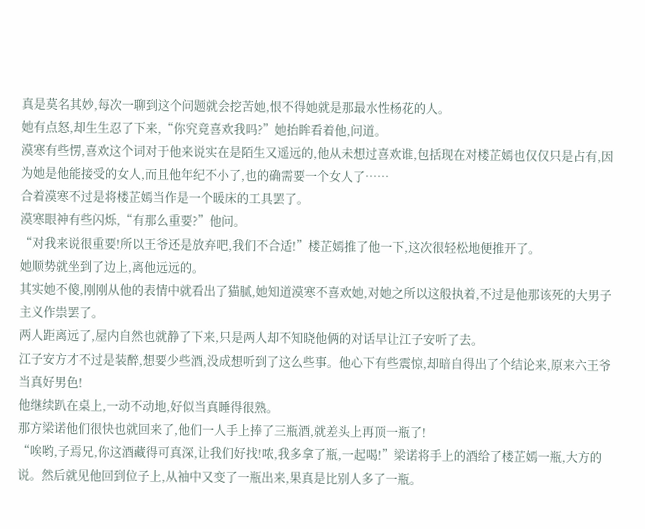真是莫名其妙,每次一聊到这个问题就会挖苦她,恨不得她就是那最水性杨花的人。
她有点怒,却生生忍了下来,“你究竟喜欢我吗?”她抬眸看着他,问道。
漠寒有些愣,喜欢这个词对于他来说实在是陌生又遥远的,他从未想过喜欢谁,包括现在对楼芷嫣也仅仅只是占有,因为她是他能接受的女人,而且他年纪不小了,也的确需要一个女人了……
合着漠寒不过是将楼芷嫣当作是一个暖床的工具罢了。
漠寒眼神有些闪烁,“有那么重要?”他问。
“对我来说很重要!所以王爷还是放弃吧,我们不合适!”楼芷嫣推了他一下,这次很轻松地便推开了。
她顺势就坐到了边上,离他远远的。
其实她不傻,刚刚从他的表情中就看出了猫腻,她知道漠寒不喜欢她,对她之所以这般执着,不过是他那该死的大男子主义作祟罢了。
两人距离远了,屋内自然也就静了下来,只是两人却不知晓他俩的对话早让江子安听了去。
江子安方才不过是装醉,想要少些酒,没成想听到了这么些事。他心下有些震惊,却暗自得出了个结论来,原来六王爷当真好男色!
他继续趴在桌上,一动不动地,好似当真睡得很熟。
那方梁诺他们很快也就回来了,他们一人手上捧了三瓶酒,就差头上再顶一瓶了!
“唉哟,子焉兄,你这酒藏得可真深,让我们好找!哝,我多拿了瓶,一起喝!”梁诺将手上的酒给了楼芷嫣一瓶,大方的说。然后就见他回到位子上,从袖中又变了一瓶出来,果真是比别人多了一瓶。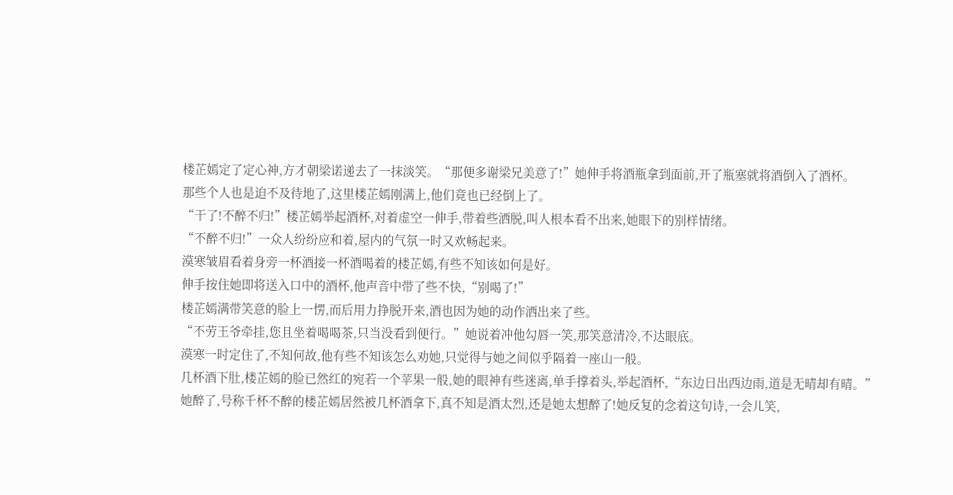楼芷嫣定了定心神,方才朝梁诺递去了一抹淡笑。“那便多谢梁兄美意了!”她伸手将酒瓶拿到面前,开了瓶塞就将酒倒入了酒杯。
那些个人也是迫不及待地了,这里楼芷嫣刚满上,他们竟也已经倒上了。
“干了!不醉不归!”楼芷嫣举起酒杯,对着虚空一伸手,带着些洒脱,叫人根本看不出来,她眼下的别样情绪。
“不醉不归!”一众人纷纷应和着,屋内的气氛一时又欢畅起来。
漠寒皱眉看着身旁一杯酒接一杯酒喝着的楼芷嫣,有些不知该如何是好。
伸手按住她即将送入口中的酒杯,他声音中带了些不快,“别喝了!”
楼芷嫣满带笑意的脸上一愣,而后用力挣脱开来,酒也因为她的动作洒出来了些。
“不劳王爷牵挂,您且坐着喝喝茶,只当没看到便行。”她说着冲他勾唇一笑,那笑意清冷,不达眼底。
漠寒一时定住了,不知何故,他有些不知该怎么劝她,只觉得与她之间似乎隔着一座山一般。
几杯酒下肚,楼芷嫣的脸已然红的宛若一个苹果一般,她的眼神有些迷离,单手撑着头,举起酒杯,“东边日出西边雨,道是无晴却有晴。”
她醉了,号称千杯不醉的楼芷嫣居然被几杯酒拿下,真不知是酒太烈,还是她太想醉了!她反复的念着这句诗,一会儿笑,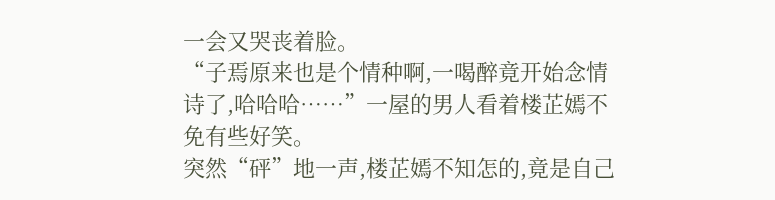一会又哭丧着脸。
“子焉原来也是个情种啊,一喝醉竟开始念情诗了,哈哈哈……”一屋的男人看着楼芷嫣不免有些好笑。
突然“砰”地一声,楼芷嫣不知怎的,竟是自己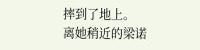摔到了地上。
离她稍近的梁诺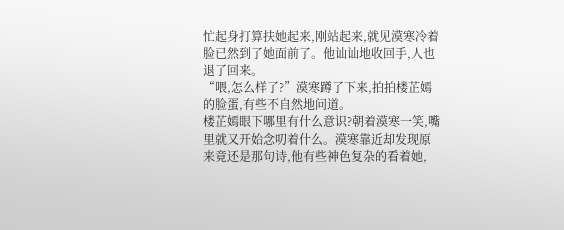忙起身打算扶她起来,刚站起来,就见漠寒冷着脸已然到了她面前了。他讪讪地收回手,人也退了回来。
“喂,怎么样了?”漠寒蹲了下来,拍拍楼芷嫣的脸蛋,有些不自然地问道。
楼芷嫣眼下哪里有什么意识?朝着漠寒一笑,嘴里就又开始念叨着什么。漠寒靠近却发现原来竟还是那句诗,他有些神色复杂的看着她,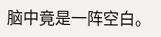脑中竟是一阵空白。